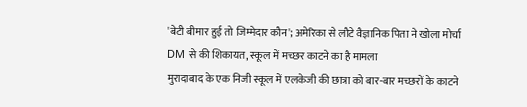'बेटी बीमार हुई तो जिम्मेदार कौन'; अमेरिका से लौटे वैज्ञानिक पिता ने खोला मोर्चा DM से की शिकायत, स्कूल में मच्छर काटने का है मामला
मुरादाबाद के एक निजी स्कूल में एलकेजी की छात्रा को बार-बार मच्छरों के काटने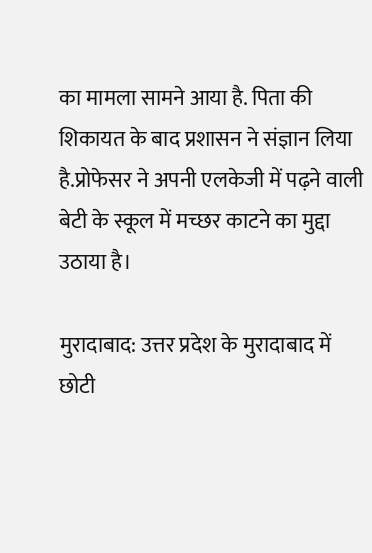का मामला सामने आया है. पिता की शिकायत के बाद प्रशासन ने संज्ञान लिया है.प्रोफेसर ने अपनी एलकेजी में पढ़ने वाली बेटी के स्कूल में मच्छर काटने का मुद्दा उठाया है।

मुरादाबाद: उत्तर प्रदेश के मुरादाबाद में छोटी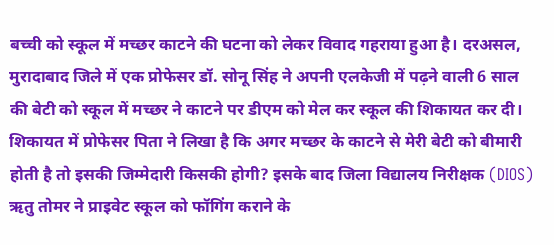बच्ची को स्कूल में मच्छर काटने की घटना को लेकर विवाद गहराया हुआ है। दरअसल, मुरादाबाद जिले में एक प्रोफेसर डॉ. सोनू सिंह ने अपनी एलकेजी में पढ़ने वाली 6 साल की बेटी को स्कूल में मच्छर ने काटने पर डीएम को मेल कर स्कूल की शिकायत कर दी। शिकायत में प्रोफेसर पिता ने लिखा है कि अगर मच्छर के काटने से मेरी बेटी को बीमारी होती है तो इसकी जिम्मेदारी किसकी होगी? इसके बाद जिला विद्यालय निरीक्षक (DIOS) ऋतु तोमर ने प्राइवेट स्कूल को फॉगिंग कराने के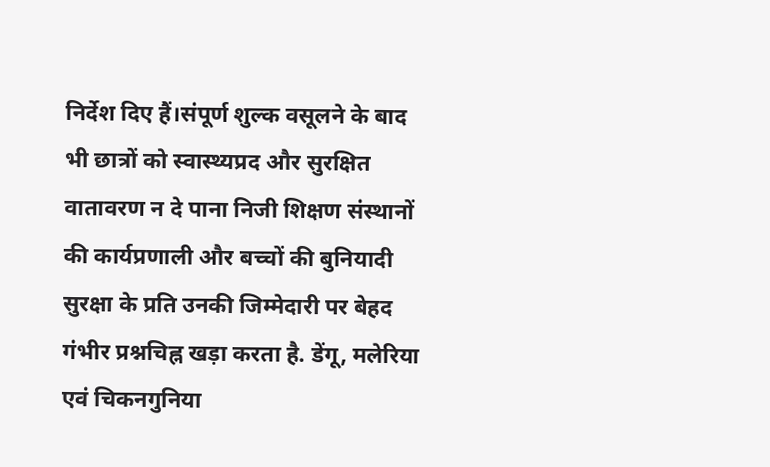निर्देश दिए हैं।संपूर्ण शुल्क वसूलने के बाद भी छात्रों को स्वास्थ्यप्रद और सुरक्षित वातावरण न दे पाना निजी शिक्षण संस्थानों की कार्यप्रणाली और बच्चों की बुनियादी सुरक्षा के प्रति उनकी जिम्मेदारी पर बेहद गंभीर प्रश्नचिह्न खड़ा करता है. डेंगू, मलेरिया एवं चिकनगुनिया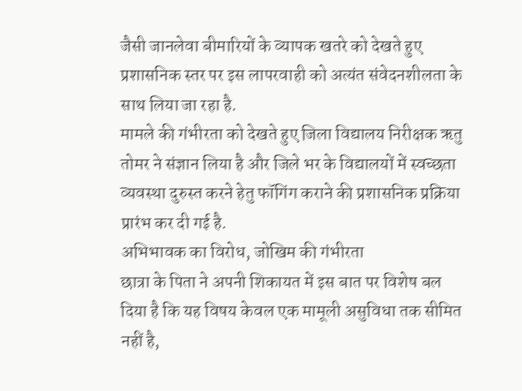जैसी जानलेवा बीमारियों के व्यापक खतरे को देखते हुए प्रशासनिक स्तर पर इस लापरवाही को अत्यंत संवेदनशीलता के साथ लिया जा रहा है.
मामले की गंभीरता को देखते हुए जिला विद्यालय निरीक्षक ऋतु तोमर ने संज्ञान लिया है और जिले भर के विद्यालयों में स्वच्छता व्यवस्था दुरुस्त करने हेतु फॉगिंग कराने की प्रशासनिक प्रक्रिया प्रारंभ कर दी गई है.
अभिभावक का विरोध, जोखिम की गंभीरता
छात्रा के पिता ने अपनी शिकायत में इस बात पर विशेष बल दिया है कि यह विषय केवल एक मामूली असुविधा तक सीमित नहीं है,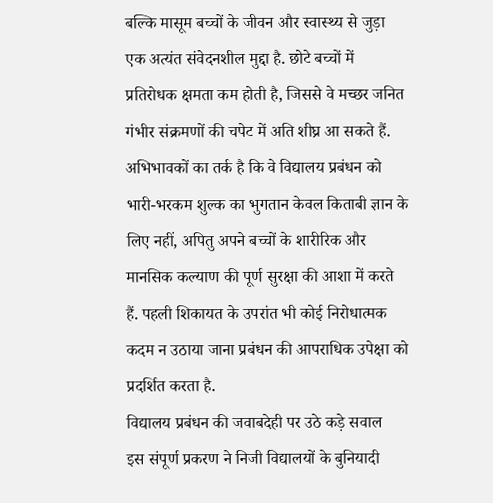बल्कि मासूम बच्चों के जीवन और स्वास्थ्य से जुड़ा एक अत्यंत संवेदनशील मुद्दा है. छोटे बच्चों में प्रतिरोधक क्षमता कम होती है, जिससे वे मच्छर जनित गंभीर संक्रमणों की चपेट में अति शीघ्र आ सकते हैं.
अभिभावकों का तर्क है कि वे विद्यालय प्रबंधन को भारी-भरकम शुल्क का भुगतान केवल किताबी ज्ञान के लिए नहीं, अपितु अपने बच्चों के शारीरिक और मानसिक कल्याण की पूर्ण सुरक्षा की आशा में करते हैं. पहली शिकायत के उपरांत भी कोई निरोधात्मक कदम न उठाया जाना प्रबंधन की आपराधिक उपेक्षा को प्रदर्शित करता है.
विद्यालय प्रबंधन की जवाबदेही पर उठे कड़े सवाल
इस संपूर्ण प्रकरण ने निजी विद्यालयों के बुनियादी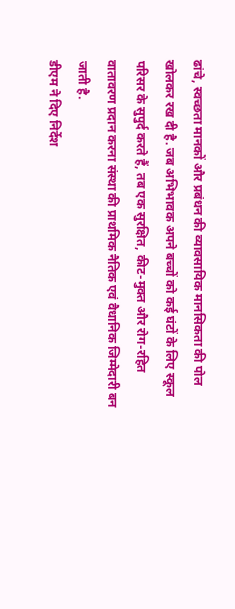ढांचे, स्वच्छता मानकों और प्रबंधन की व्यावसायिक मानसिकता की पोल खोलकर रख दी है. जब अभिभावक अपने बच्चों को कई घंटों के लिए स्कूल परिसर के सुपुर्द करते हैं, तब एक सुरक्षित, कीट-मुक्त और रोग-रहित वातावरण प्रदान करना संस्था की प्राथमिक नैतिक एवं वैधानिक जिम्मेदारी बन जाती है.
डीएम ने दिए निर्देश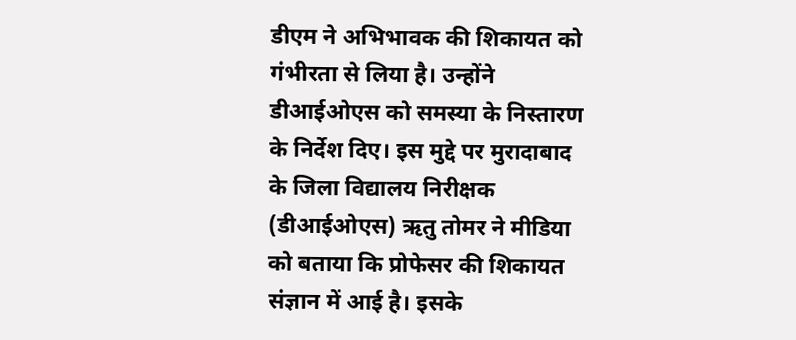डीएम ने अभिभावक की शिकायत को गंभीरता से लिया है। उन्होंने डीआईओएस को समस्या के निस्तारण के निर्देश दिए। इस मुद्दे पर मुरादाबाद के जिला विद्यालय निरीक्षक (डीआईओएस) ऋतु तोमर ने मीडिया को बताया कि प्रोफेसर की शिकायत संज्ञान में आई है। इसके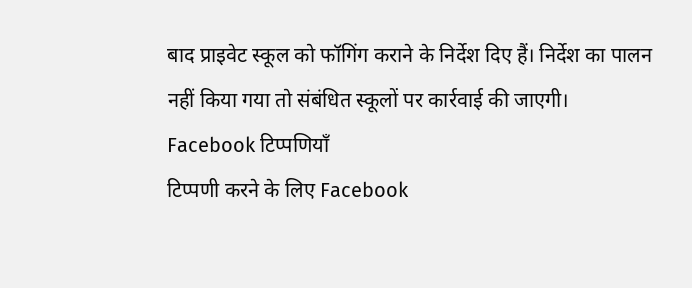बाद प्राइवेट स्कूल को फॉगिंग कराने के निर्देश दिए हैं। निर्देश का पालन नहीं किया गया तो संबंधित स्कूलों पर कार्रवाई की जाएगी।
Facebook टिप्पणियाँ
टिप्पणी करने के लिए Facebook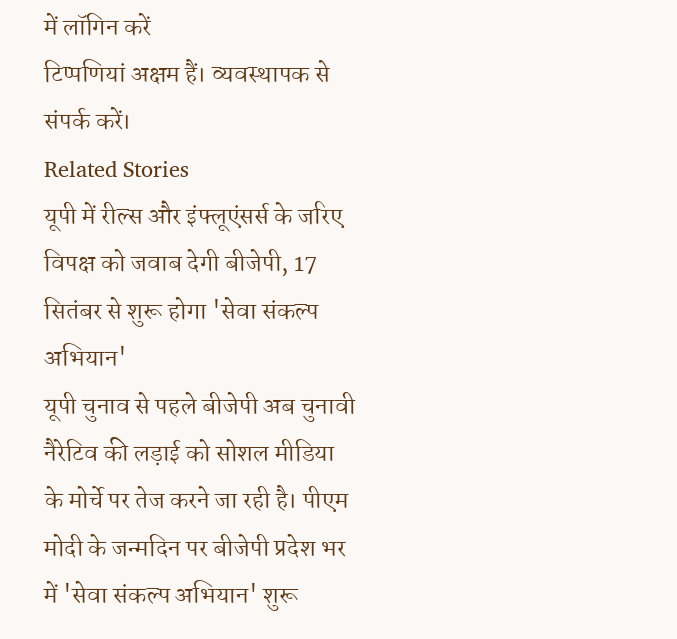में लॉगिन करें
टिप्पणियां अक्षम हैं। व्यवस्थापक से संपर्क करें।
Related Stories
यूपी में रील्स और इंफ्लूएंसर्स के जरिए विपक्ष को जवाब देगी बीजेपी, 17 सितंबर से शुरू होगा 'सेवा संकल्प अभियान'
यूपी चुनाव से पहले बीजेपी अब चुनावी नैरेटिव की लड़ाई को सोशल मीडिया के मोर्चे पर तेज करने जा रही है। पीएम मोदी के जन्मदिन पर बीजेपी प्रदेश भर में 'सेवा संकल्प अभियान' शुरू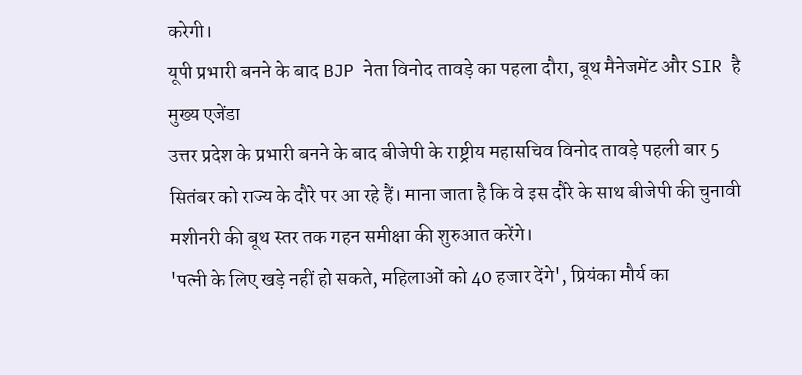करेगी।
यूपी प्रभारी बनने के बाद BJP नेता विनोद तावड़े का पहला दौरा, बूथ मैनेजमेंट और SIR है मुख्य एजेंडा
उत्तर प्रदेश के प्रभारी बनने के बाद बीजेपी के राष्ट्रीय महासचिव विनोद तावड़े पहली बार 5 सितंबर को राज्य के दौरे पर आ रहे हैं। माना जाता है कि वे इस दौरे के साथ बीजेपी की चुनावी मशीनरी की बूथ स्तर तक गहन समीक्षा की शुरुआत करेंगे।
'पत्नी के लिए खड़े नहीं हो सकते, महिलाओं को 40 हजार देंगे', प्रियंका मौर्य का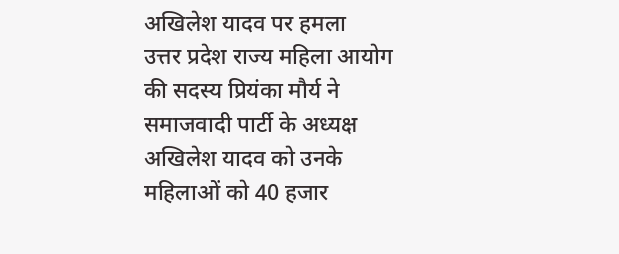अखिलेश यादव पर हमला
उत्तर प्रदेश राज्य महिला आयोग की सदस्य प्रियंका मौर्य ने समाजवादी पार्टी के अध्यक्ष अखिलेश यादव को उनके महिलाओं को 40 हजार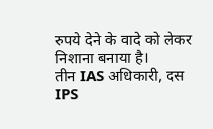रुपये देने के वादे को लेकर निशाना बनाया है।
तीन IAS अधिकारी, दस IPS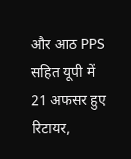और आठ PPS सहित यूपी में 21 अफसर हुए रिटायर,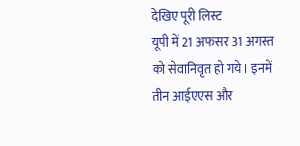देखिए पूरी लिस्ट
यूपी में 21 अफसर 31 अगस्त को सेवानिवृत हो गये। इनमें तीन आईएएस और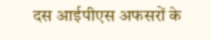दस आईपीएस अफसरों के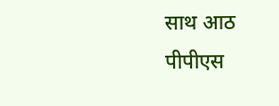साथ आठ पीपीएस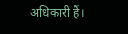अधिकारी हैं।